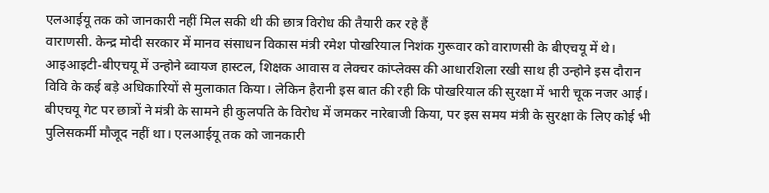एलआईयू तक को जानकारी नहीं मिल सकी थी की छात्र विरोध की तैयारी कर रहे हैं
वाराणसी. केन्द्र मोदी सरकार में मानव संसाधन विकास मंत्री रमेश पोखरियाल निशंक गुरूवार को वाराणसी के बीएचयू में थे। आइआइटी-बीएचयू में उन्होने ब्वायज हास्टल, शिक्षक आवास व लेक्चर कांप्लेक्स की आधारशिला रखी साथ ही उन्होने इस दौरान विवि के कई बड़े अधिकारियों से मुलाकात किया। लेकिन हैरानी इस बात की रही कि पोखरियाल की सुरक्षा में भारी चूक नजर आई।
बीएचयू गेट पर छात्रों ने मंत्री के सामने ही कुलपति के विरोध में जमकर नारेबाजी किया, पर इस समय मंत्री के सुरक्षा के लिए कोई भी पुलिसकर्मी मौजूद नहीं था। एलआईयू तक को जानकारी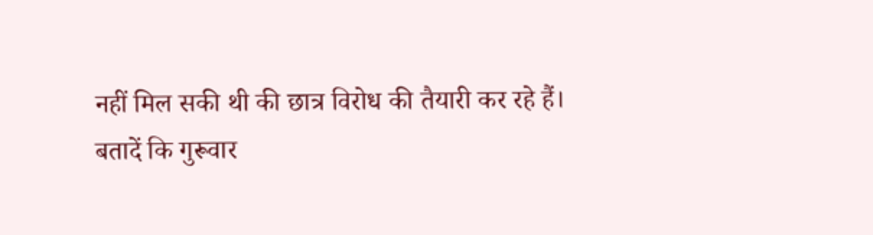नहीं मिल सकी थी की छात्र विरोध की तैयारी कर रहे हैं।
बतादें कि गुरूवार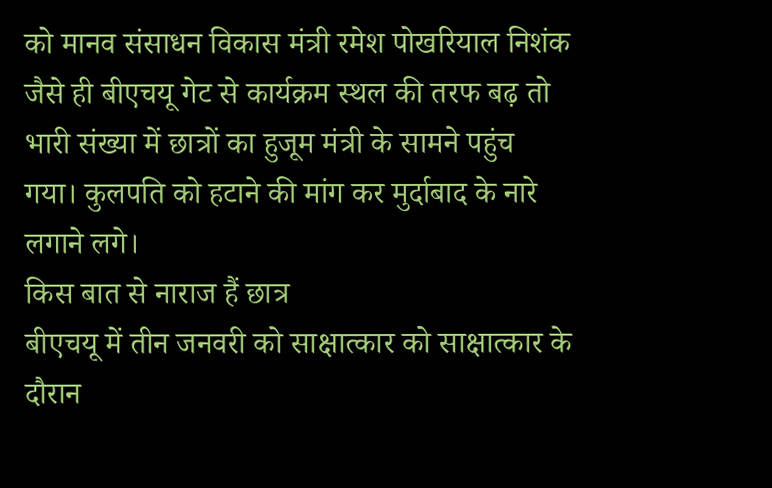को मानव संसाधन विकास मंत्री रमेश पोखरियाल निशंक जैसे ही बीएचयू गेट से कार्यक्रम स्थल की तरफ बढ़ तो भारी संख्या में छात्रों का हुजूम मंत्री के सामने पहुंच गया। कुलपति को हटाने की मांग कर मुर्दाबाद के नारे लगाने लगे।
किस बात से नाराज हैं छात्र
बीएचयू में तीन जनवरी को साक्षात्कार को साक्षात्कार के दौरान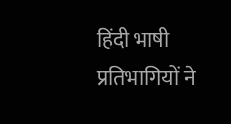हिंदी भाषी प्रतिभागियों ने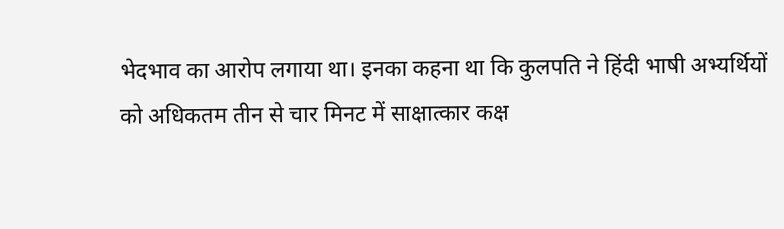भेदभाव का आरोप लगाया था। इनका कहना था कि कुलपति ने हिंदी भाषी अभ्यर्थियों को अधिकतम तीन से चार मिनट में साक्षात्कार कक्ष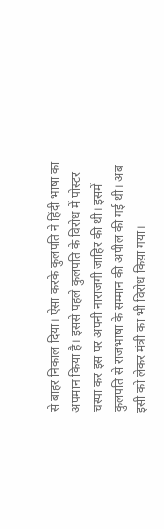से बाहर निकाल दिया। ऐसा करके कुलपति ने हिंदी भाषा का अपमान किया है। इससे पहले कुलपति के विरोध में पोस्टर चस्पा कर इस पर अपनी नाराजगी जाहिर की थी। इसमें कुलपति से राजभाषा के सम्मान की अपील की गई थी। अब इसी को लेकर मंत्री का भी विरोध किय़ा गया।